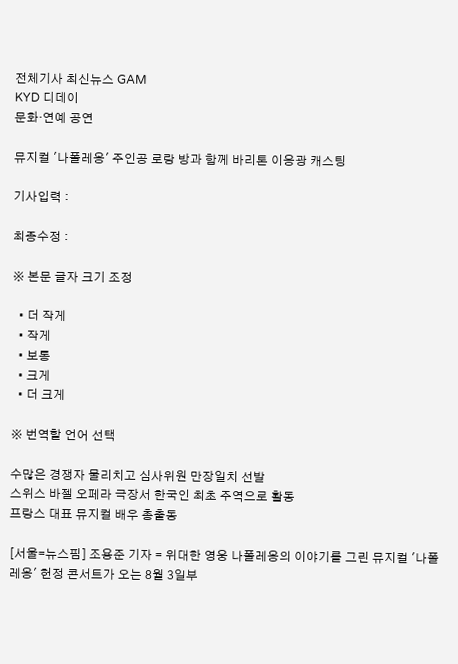전체기사 최신뉴스 GAM
KYD 디데이
문화·연예 공연

뮤지컬 '나폴레옹' 주인공 로랑 방과 함께 바리톤 이응광 캐스팅

기사입력 :

최종수정 :

※ 본문 글자 크기 조정

  • 더 작게
  • 작게
  • 보통
  • 크게
  • 더 크게

※ 번역할 언어 선택

수많은 경쟁자 물리치고 심사위원 만장일치 선발
스위스 바젤 오페라 극장서 한국인 최초 주역으로 활동
프랑스 대표 뮤지컬 배우 총출동

[서울=뉴스핌] 조용준 기자 = 위대한 영웅 나폴레옹의 이야기를 그린 뮤지컬 '나폴레옹' 헌정 콘서트가 오는 8월 3일부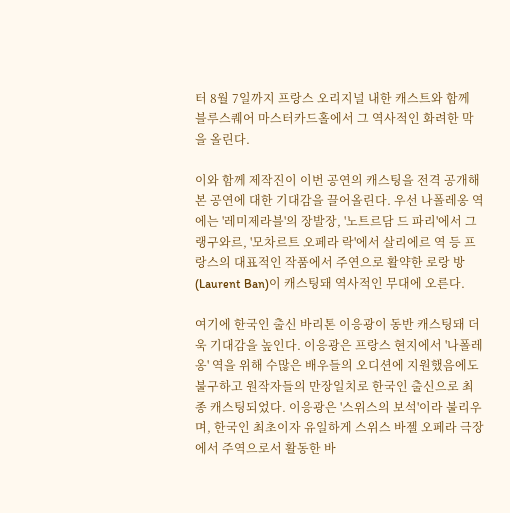터 8월 7일까지 프랑스 오리지널 내한 캐스트와 함께 블루스퀘어 마스터카드홀에서 그 역사적인 화려한 막을 올린다.

이와 함께 제작진이 이번 공연의 캐스팅을 전격 공개해 본 공연에 대한 기대감을 끌어올린다. 우선 나폴레옹 역에는 '레미제라블'의 장발장, '노트르담 드 파리'에서 그랭구와르, '모차르트 오페라 락'에서 살리에르 역 등 프랑스의 대표적인 작품에서 주연으로 활약한 로랑 방(Laurent Ban)이 캐스팅돼 역사적인 무대에 오른다.

여기에 한국인 출신 바리톤 이응광이 동반 캐스팅돼 더욱 기대감을 높인다. 이응광은 프랑스 현지에서 '나폴레옹' 역을 위해 수많은 배우들의 오디션에 지원했음에도 불구하고 원작자들의 만장일치로 한국인 출신으로 최종 캐스팅되었다. 이응광은 '스위스의 보석'이라 불리우며, 한국인 최초이자 유일하게 스위스 바젤 오페라 극장에서 주역으로서 활동한 바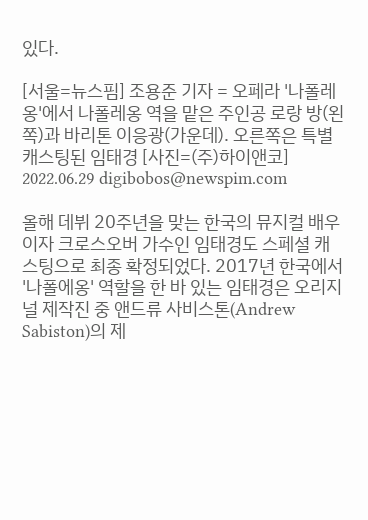있다.

[서울=뉴스핌] 조용준 기자 = 오페라 '나폴레옹'에서 나폴레옹 역을 맡은 주인공 로랑 방(왼쪽)과 바리톤 이응광(가운데). 오른쪽은 특별 캐스팅된 임태경 [사진=(주)하이앤코] 2022.06.29 digibobos@newspim.com

올해 데뷔 20주년을 맞는 한국의 뮤지컬 배우이자 크로스오버 가수인 임태경도 스페셜 캐스팅으로 최종 확정되었다. 2017년 한국에서 '나폴에옹' 역할을 한 바 있는 임태경은 오리지널 제작진 중 앤드류 사비스톤(Andrew Sabiston)의 제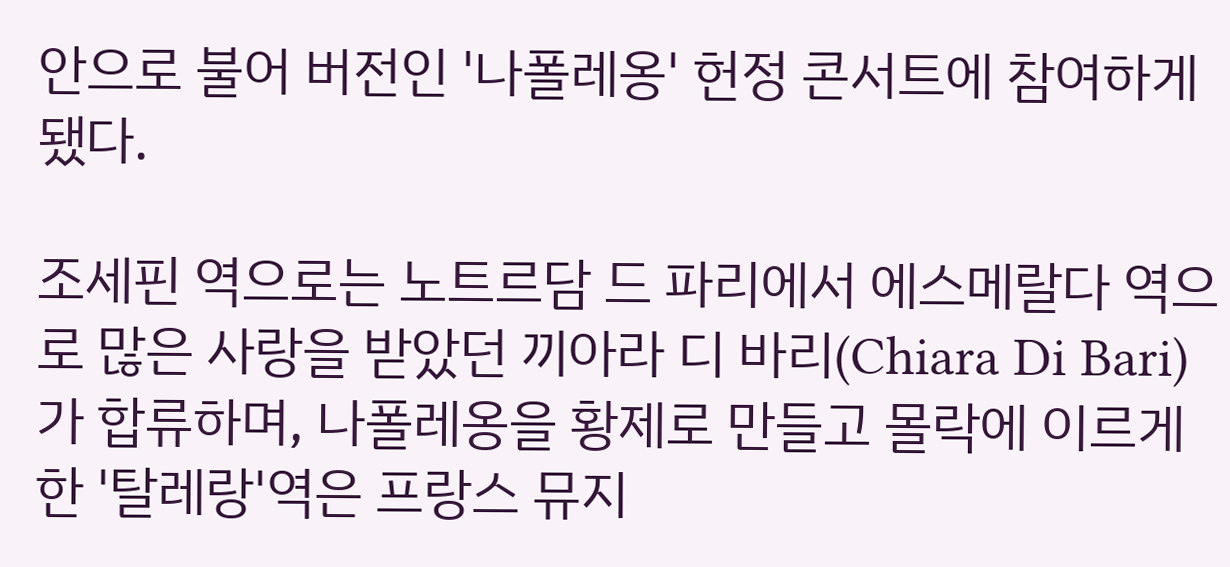안으로 불어 버전인 '나폴레옹' 헌정 콘서트에 참여하게 됐다.

조세핀 역으로는 노트르담 드 파리에서 에스메랄다 역으로 많은 사랑을 받았던 끼아라 디 바리(Chiara Di Bari) 가 합류하며, 나폴레옹을 황제로 만들고 몰락에 이르게 한 '탈레랑'역은 프랑스 뮤지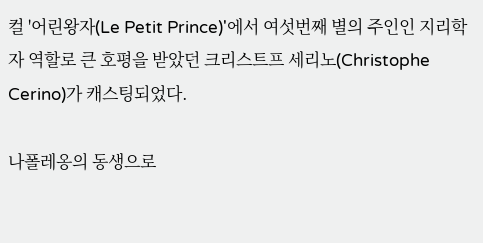컬 '어린왕자(Le Petit Prince)'에서 여섯번째 별의 주인인 지리학자 역할로 큰 호평을 받았던 크리스트프 세리노(Christophe Cerino)가 캐스팅되었다.

나폴레옹의 동생으로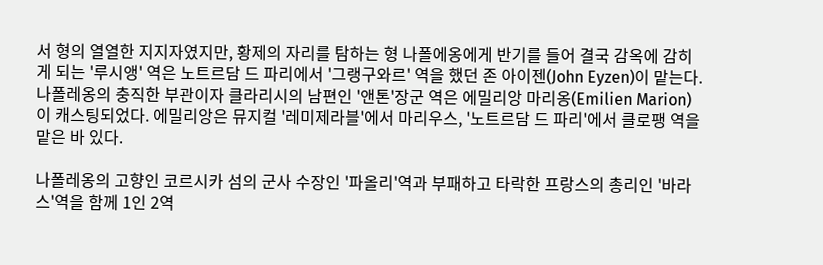서 형의 열열한 지지자였지만, 황제의 자리를 탐하는 형 나폴에옹에게 반기를 들어 결국 감옥에 감히게 되는 '루시앵' 역은 노트르담 드 파리에서 '그랭구와르' 역을 했던 존 아이젠(John Eyzen)이 맡는다. 나폴레옹의 충직한 부관이자 클라리시의 남편인 '앤톤'장군 역은 에밀리앙 마리옹(Emilien Marion)이 캐스팅되었다. 에밀리앙은 뮤지컬 '레미제라블'에서 마리우스, '노트르담 드 파리'에서 클로팽 역을 맡은 바 있다.

나폴레옹의 고향인 코르시카 섬의 군사 수장인 '파올리'역과 부패하고 타락한 프랑스의 총리인 '바라스'역을 함께 1인 2역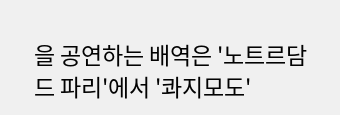을 공연하는 배역은 '노트르담 드 파리'에서 '콰지모도'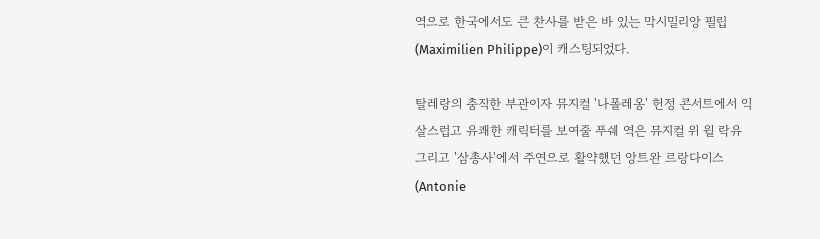역으로 한국에서도 큰 찬사를 받은 바 있는 막시밀리앙 필립(Maximilien Philippe)이 캐스팅되었다.

탈레랑의 충직한 부관이자 뮤지컬 '나폴레옹' 헌정 콘서트에서 익살스럽고 유쾌한 캐릭터를 보여줄 푸쉐 역은 뮤지컬 위 윌 락유 그리고 '삼총사'에서 주연으로 활약했던 앙트완 르랑다이스(Antonie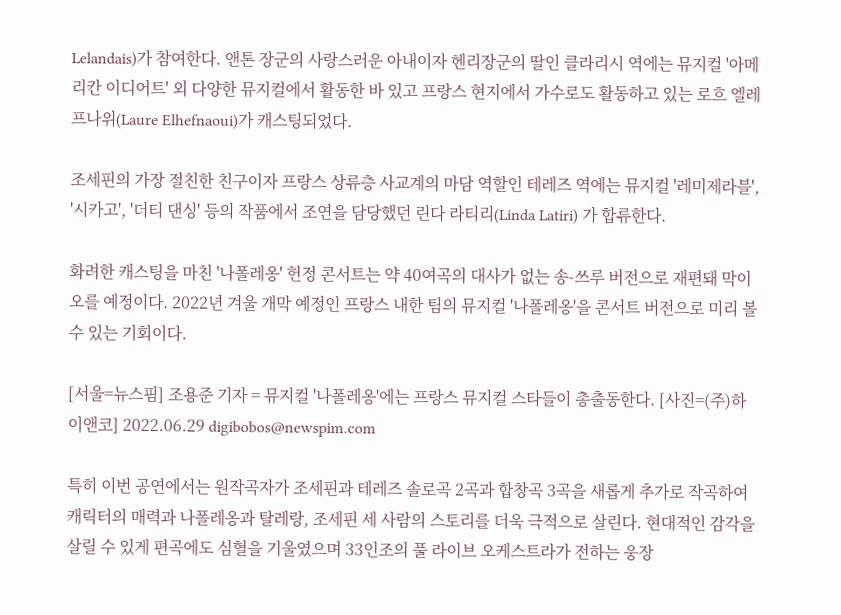Lelandais)가 참여한다. 앤톤 장군의 사랑스러운 아내이자 헨리장군의 딸인 클라리시 역에는 뮤지컬 '아메리칸 이디어트' 외 다양한 뮤지컬에서 활동한 바 있고 프랑스 현지에서 가수로도 활동하고 있는 로흐 엘레프나위(Laure Elhefnaoui)가 캐스팅되었다.

조세핀의 가장 절친한 친구이자 프랑스 상류층 사교계의 마담 역할인 테레즈 역에는 뮤지컬 '레미제라블', '시카고', '더티 댄싱' 등의 작품에서 조연을 담당했던 린다 라티리(Linda Latiri) 가 합류한다.

화려한 캐스팅을 마친 '나폴레옹' 헌정 콘서트는 약 40여곡의 대사가 없는 송-쓰루 버전으로 재편돼 막이 오를 예정이다. 2022년 겨울 개막 예정인 프랑스 내한 팀의 뮤지컬 '나폴레옹'을 콘서트 버전으로 미리 볼 수 있는 기회이다.

[서울=뉴스핌] 조용준 기자 = 뮤지컬 '나폴레옹'에는 프랑스 뮤지컬 스타들이 총출동한다. [사진=(주)하이앤코] 2022.06.29 digibobos@newspim.com

특히 이번 공연에서는 원작곡자가 조세핀과 테레즈 솔로곡 2곡과 합창곡 3곡을 새롭게 추가로 작곡하여 캐릭터의 매력과 나폴레옹과 탈레랑, 조세핀 세 사람의 스토리를 더욱 극적으로 살린다. 현대적인 감각을 살릴 수 있게 편곡에도 심혈을 기울였으며 33인조의 풀 라이브 오케스트라가 전하는 웅장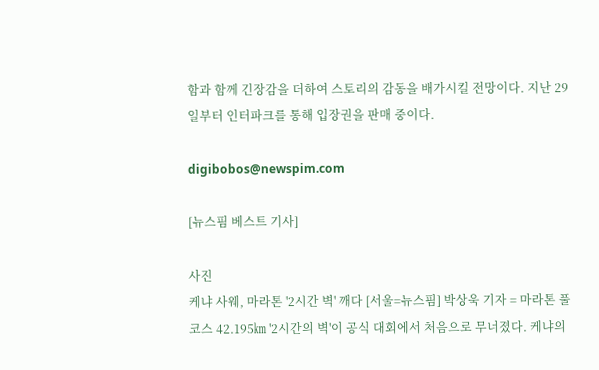함과 함께 긴장감을 더하여 스토리의 감동을 배가시킬 전망이다. 지난 29일부터 인터파크를 통해 입장권을 판매 중이다.

digibobos@newspim.com

[뉴스핌 베스트 기사]

사진
케냐 사웨, 마라톤 '2시간 벽' 깨다 [서울=뉴스핌] 박상욱 기자 = 마라톤 풀코스 42.195㎞ '2시간의 벽'이 공식 대회에서 처음으로 무너졌다. 케냐의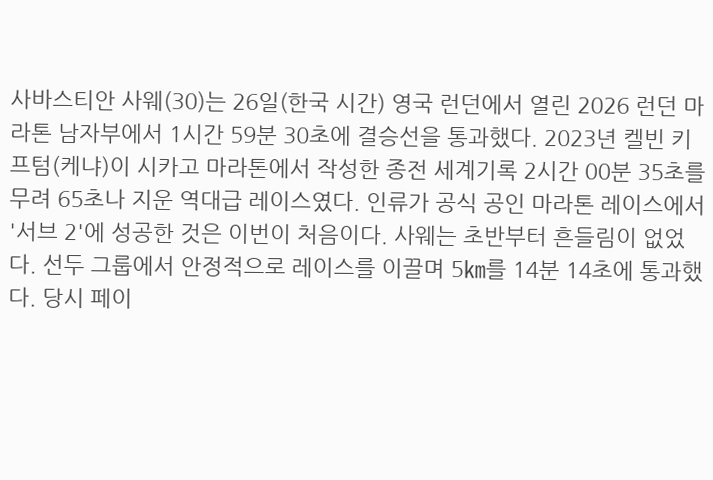사바스티안 사웨(30)는 26일(한국 시간) 영국 런던에서 열린 2026 런던 마라톤 남자부에서 1시간 59분 30초에 결승선을 통과했다. 2023년 켈빈 키프텀(케냐)이 시카고 마라톤에서 작성한 종전 세계기록 2시간 00분 35초를 무려 65초나 지운 역대급 레이스였다. 인류가 공식 공인 마라톤 레이스에서 '서브 2'에 성공한 것은 이번이 처음이다. 사웨는 초반부터 흔들림이 없었다. 선두 그룹에서 안정적으로 레이스를 이끌며 5㎞를 14분 14초에 통과했다. 당시 페이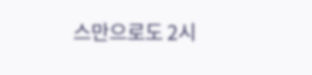스만으로도 2시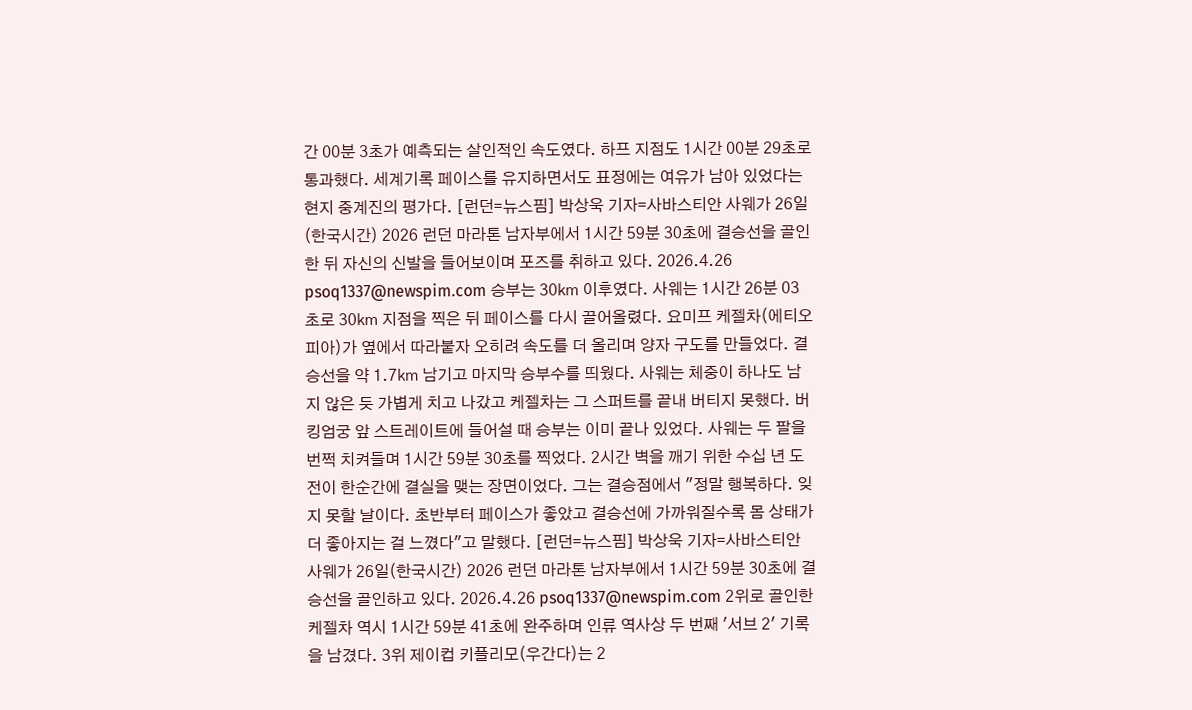간 00분 3초가 예측되는 살인적인 속도였다. 하프 지점도 1시간 00분 29초로 통과했다. 세계기록 페이스를 유지하면서도 표정에는 여유가 남아 있었다는 현지 중계진의 평가다. [런던=뉴스핌] 박상욱 기자=사바스티안 사웨가 26일(한국시간) 2026 런던 마라톤 남자부에서 1시간 59분 30초에 결승선을 골인한 뒤 자신의 신발을 들어보이며 포즈를 취하고 있다. 2026.4.26 psoq1337@newspim.com 승부는 30㎞ 이후였다. 사웨는 1시간 26분 03초로 30㎞ 지점을 찍은 뒤 페이스를 다시 끌어올렸다. 요미프 케젤차(에티오피아)가 옆에서 따라붙자 오히려 속도를 더 올리며 양자 구도를 만들었다. 결승선을 약 1.7㎞ 남기고 마지막 승부수를 띄웠다. 사웨는 체중이 하나도 남지 않은 듯 가볍게 치고 나갔고 케젤차는 그 스퍼트를 끝내 버티지 못했다. 버킹엄궁 앞 스트레이트에 들어설 때 승부는 이미 끝나 있었다. 사웨는 두 팔을 번쩍 치켜들며 1시간 59분 30초를 찍었다. 2시간 벽을 깨기 위한 수십 년 도전이 한순간에 결실을 맺는 장면이었다. 그는 결승점에서 "정말 행복하다. 잊지 못할 날이다. 초반부터 페이스가 좋았고 결승선에 가까워질수록 몸 상태가 더 좋아지는 걸 느꼈다"고 말했다. [런던=뉴스핌] 박상욱 기자=사바스티안 사웨가 26일(한국시간) 2026 런던 마라톤 남자부에서 1시간 59분 30초에 결승선을 골인하고 있다. 2026.4.26 psoq1337@newspim.com 2위로 골인한 케젤차 역시 1시간 59분 41초에 완주하며 인류 역사상 두 번째 '서브 2' 기록을 남겼다. 3위 제이컵 키플리모(우간다)는 2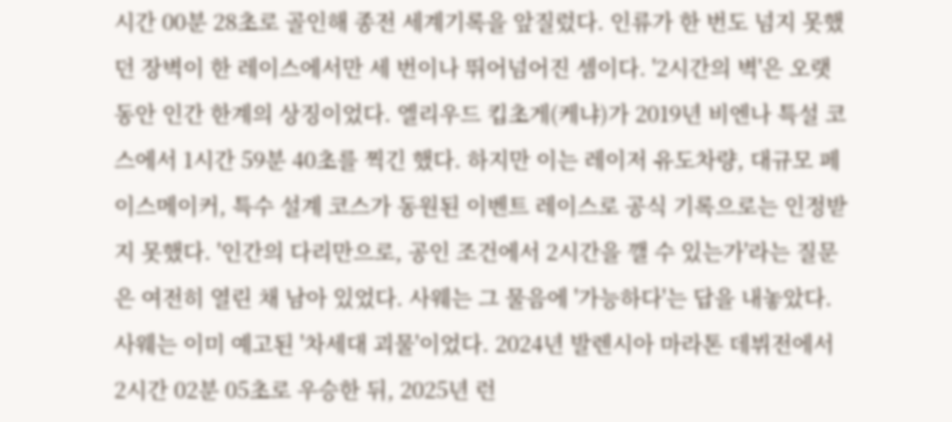시간 00분 28초로 골인해 종전 세계기록을 앞질렀다. 인류가 한 번도 넘지 못했던 장벽이 한 레이스에서만 세 번이나 뛰어넘어진 셈이다. '2시간의 벽'은 오랫동안 인간 한계의 상징이었다. 엘리우드 킵초게(케냐)가 2019년 비엔나 특설 코스에서 1시간 59분 40초를 찍긴 했다. 하지만 이는 레이저 유도차량, 대규모 페이스메이커, 특수 설계 코스가 동원된 이벤트 레이스로 공식 기록으로는 인정받지 못했다. '인간의 다리만으로, 공인 조건에서 2시간을 깰 수 있는가'라는 질문은 여전히 열린 채 남아 있었다. 사웨는 그 물음에 '가능하다'는 답을 내놓았다. 사웨는 이미 예고된 '차세대 괴물'이었다. 2024년 발렌시아 마라톤 데뷔전에서 2시간 02분 05초로 우승한 뒤, 2025년 런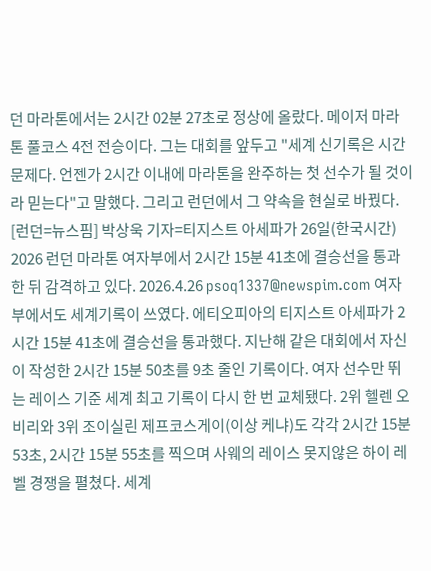던 마라톤에서는 2시간 02분 27초로 정상에 올랐다. 메이저 마라톤 풀코스 4전 전승이다. 그는 대회를 앞두고 "세계 신기록은 시간문제다. 언젠가 2시간 이내에 마라톤을 완주하는 첫 선수가 될 것이라 믿는다"고 말했다. 그리고 런던에서 그 약속을 현실로 바꿨다. [런던=뉴스핌] 박상욱 기자=티지스트 아세파가 26일(한국시간) 2026 런던 마라톤 여자부에서 2시간 15분 41초에 결승선을 통과한 뒤 감격하고 있다. 2026.4.26 psoq1337@newspim.com 여자부에서도 세계기록이 쓰였다. 에티오피아의 티지스트 아세파가 2시간 15분 41초에 결승선을 통과했다. 지난해 같은 대회에서 자신이 작성한 2시간 15분 50초를 9초 줄인 기록이다. 여자 선수만 뛰는 레이스 기준 세계 최고 기록이 다시 한 번 교체됐다. 2위 헬렌 오비리와 3위 조이실린 제프코스게이(이상 케냐)도 각각 2시간 15분 53초, 2시간 15분 55초를 찍으며 사웨의 레이스 못지않은 하이 레벨 경쟁을 펼쳤다. 세계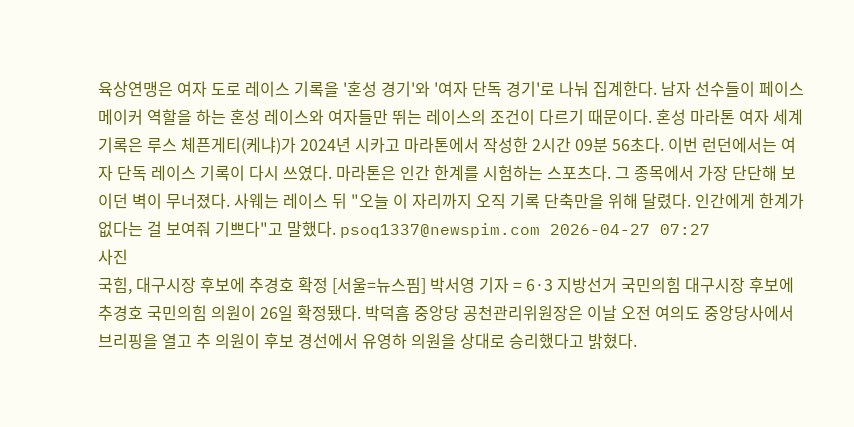육상연맹은 여자 도로 레이스 기록을 '혼성 경기'와 '여자 단독 경기'로 나눠 집계한다. 남자 선수들이 페이스메이커 역할을 하는 혼성 레이스와 여자들만 뛰는 레이스의 조건이 다르기 때문이다. 혼성 마라톤 여자 세계기록은 루스 체픈게티(케냐)가 2024년 시카고 마라톤에서 작성한 2시간 09분 56초다. 이번 런던에서는 여자 단독 레이스 기록이 다시 쓰였다. 마라톤은 인간 한계를 시험하는 스포츠다. 그 종목에서 가장 단단해 보이던 벽이 무너졌다. 사웨는 레이스 뒤 "오늘 이 자리까지 오직 기록 단축만을 위해 달렸다. 인간에게 한계가 없다는 걸 보여줘 기쁘다"고 말했다. psoq1337@newspim.com 2026-04-27 07:27
사진
국힘, 대구시장 후보에 추경호 확정 [서울=뉴스핌] 박서영 기자 = 6·3 지방선거 국민의힘 대구시장 후보에 추경호 국민의힘 의원이 26일 확정됐다. 박덕흠 중앙당 공천관리위원장은 이날 오전 여의도 중앙당사에서 브리핑을 열고 추 의원이 후보 경선에서 유영하 의원을 상대로 승리했다고 밝혔다.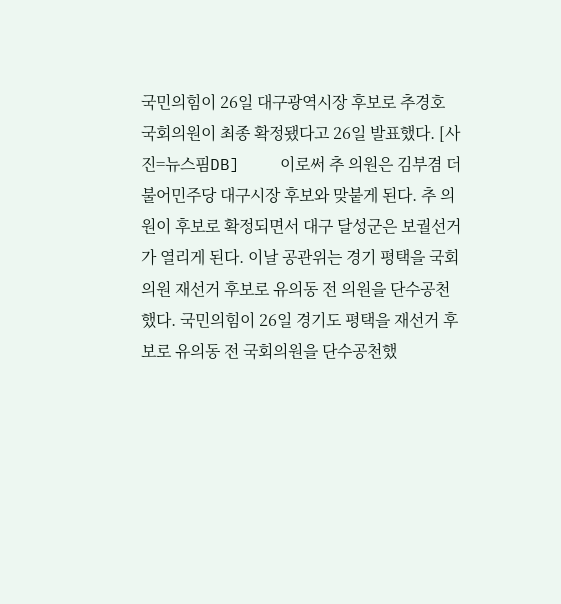국민의힘이 26일 대구광역시장 후보로 추경호 국회의원이 최종 확정됐다고 26일 발표했다. [사진=뉴스핌DB]    이로써 추 의원은 김부겸 더불어민주당 대구시장 후보와 맞붙게 된다. 추 의원이 후보로 확정되면서 대구 달성군은 보궐선거가 열리게 된다. 이날 공관위는 경기 평택을 국회의원 재선거 후보로 유의동 전 의원을 단수공천했다. 국민의힘이 26일 경기도 평택을 재선거 후보로 유의동 전 국회의원을 단수공천했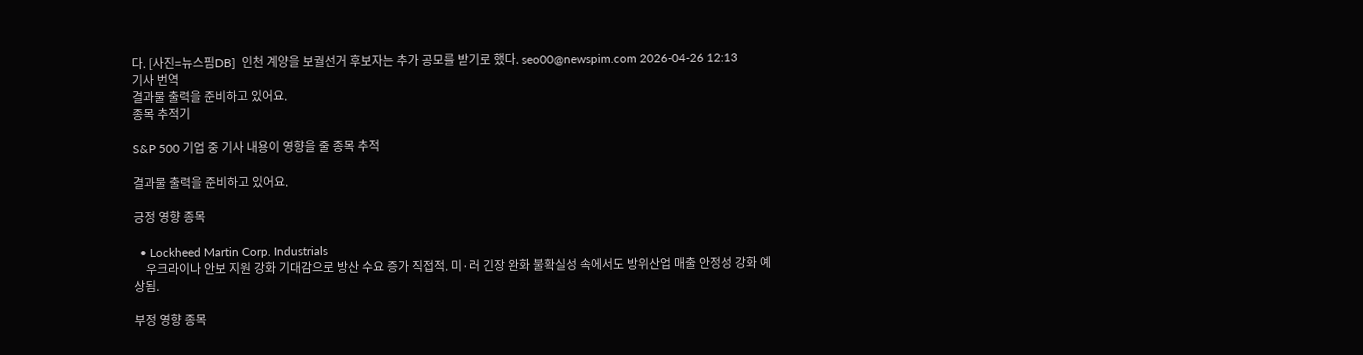다. [사진=뉴스핌DB]  인천 계양을 보궐선거 후보자는 추가 공모를 받기로 했다. seo00@newspim.com 2026-04-26 12:13
기사 번역
결과물 출력을 준비하고 있어요.
종목 추적기

S&P 500 기업 중 기사 내용이 영향을 줄 종목 추적

결과물 출력을 준비하고 있어요.

긍정 영향 종목

  • Lockheed Martin Corp. Industrials
    우크라이나 안보 지원 강화 기대감으로 방산 수요 증가 직접적. 미·러 긴장 완화 불확실성 속에서도 방위산업 매출 안정성 강화 예상됨.

부정 영향 종목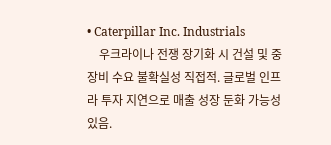• Caterpillar Inc. Industrials
    우크라이나 전쟁 장기화 시 건설 및 중장비 수요 불확실성 직접적. 글로벌 인프라 투자 지연으로 매출 성장 둔화 가능성 있음.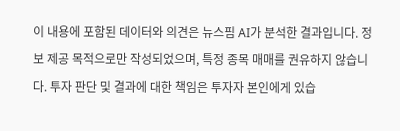이 내용에 포함된 데이터와 의견은 뉴스핌 AI가 분석한 결과입니다. 정보 제공 목적으로만 작성되었으며, 특정 종목 매매를 권유하지 않습니다. 투자 판단 및 결과에 대한 책임은 투자자 본인에게 있습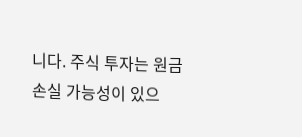니다. 주식 투자는 원금 손실 가능성이 있으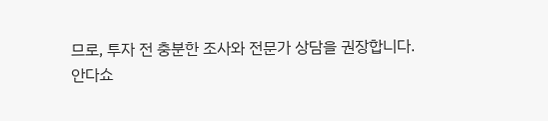므로, 투자 전 충분한 조사와 전문가 상담을 권장합니다.
안다쇼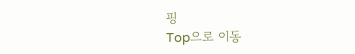핑
Top으로 이동